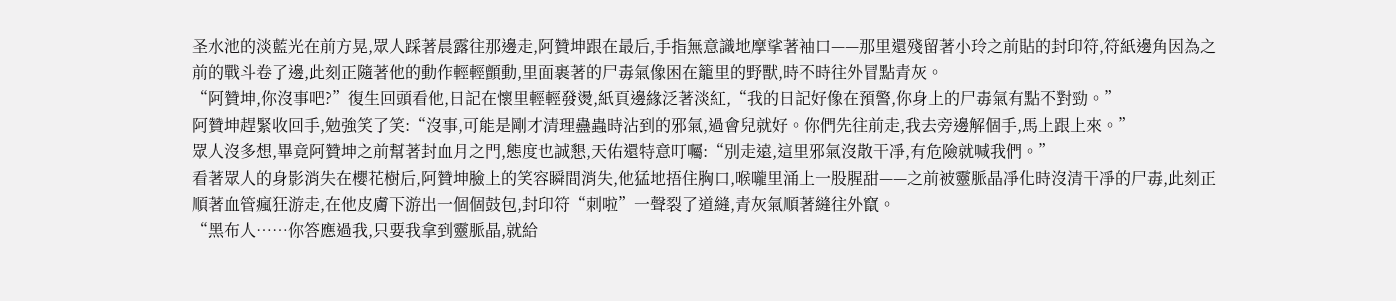圣水池的淡藍光在前方晃,眾人踩著晨露往那邊走,阿贊坤跟在最后,手指無意識地摩挲著袖口——那里還殘留著小玲之前貼的封印符,符紙邊角因為之前的戰斗卷了邊,此刻正隨著他的動作輕輕顫動,里面裹著的尸毒氣像困在籠里的野獸,時不時往外冒點青灰。
“阿贊坤,你沒事吧?”復生回頭看他,日記在懷里輕輕發燙,紙頁邊緣泛著淡紅,“我的日記好像在預警,你身上的尸毒氣有點不對勁。”
阿贊坤趕緊收回手,勉強笑了笑:“沒事,可能是剛才清理蠱蟲時沾到的邪氣,過會兒就好。你們先往前走,我去旁邊解個手,馬上跟上來。”
眾人沒多想,畢竟阿贊坤之前幫著封血月之門,態度也誠懇,天佑還特意叮囑:“別走遠,這里邪氣沒散干凈,有危險就喊我們。”
看著眾人的身影消失在櫻花樹后,阿贊坤臉上的笑容瞬間消失,他猛地捂住胸口,喉嚨里涌上一股腥甜——之前被靈脈晶凈化時沒清干凈的尸毒,此刻正順著血管瘋狂游走,在他皮膚下游出一個個鼓包,封印符“刺啦”一聲裂了道縫,青灰氣順著縫往外竄。
“黑布人……你答應過我,只要我拿到靈脈晶,就給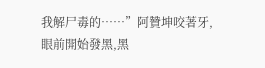我解尸毒的……”阿贊坤咬著牙,眼前開始發黑,黑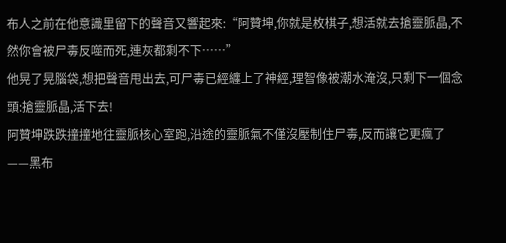布人之前在他意識里留下的聲音又響起來:“阿贊坤,你就是枚棋子,想活就去搶靈脈晶,不然你會被尸毒反噬而死,連灰都剩不下……”
他晃了晃腦袋,想把聲音甩出去,可尸毒已經纏上了神經,理智像被潮水淹沒,只剩下一個念頭:搶靈脈晶,活下去!
阿贊坤跌跌撞撞地往靈脈核心室跑,沿途的靈脈氣不僅沒壓制住尸毒,反而讓它更瘋了——黑布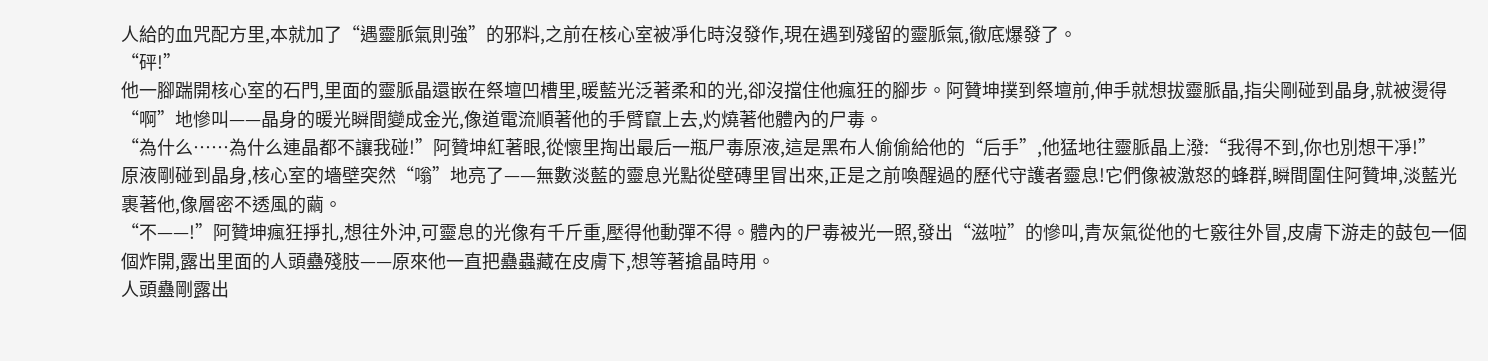人給的血咒配方里,本就加了“遇靈脈氣則強”的邪料,之前在核心室被凈化時沒發作,現在遇到殘留的靈脈氣,徹底爆發了。
“砰!”
他一腳踹開核心室的石門,里面的靈脈晶還嵌在祭壇凹槽里,暖藍光泛著柔和的光,卻沒擋住他瘋狂的腳步。阿贊坤撲到祭壇前,伸手就想拔靈脈晶,指尖剛碰到晶身,就被燙得“啊”地慘叫——晶身的暖光瞬間變成金光,像道電流順著他的手臂竄上去,灼燒著他體內的尸毒。
“為什么……為什么連晶都不讓我碰!”阿贊坤紅著眼,從懷里掏出最后一瓶尸毒原液,這是黑布人偷偷給他的“后手”,他猛地往靈脈晶上潑:“我得不到,你也別想干凈!”
原液剛碰到晶身,核心室的墻壁突然“嗡”地亮了——無數淡藍的靈息光點從壁磚里冒出來,正是之前喚醒過的歷代守護者靈息!它們像被激怒的蜂群,瞬間圍住阿贊坤,淡藍光裹著他,像層密不透風的繭。
“不——!”阿贊坤瘋狂掙扎,想往外沖,可靈息的光像有千斤重,壓得他動彈不得。體內的尸毒被光一照,發出“滋啦”的慘叫,青灰氣從他的七竅往外冒,皮膚下游走的鼓包一個個炸開,露出里面的人頭蠱殘肢——原來他一直把蠱蟲藏在皮膚下,想等著搶晶時用。
人頭蠱剛露出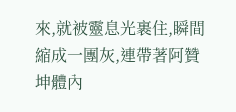來,就被靈息光裹住,瞬間縮成一團灰,連帶著阿贊坤體內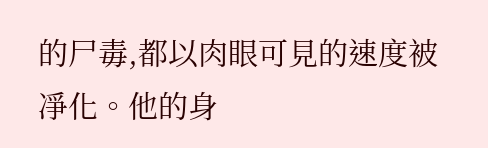的尸毒,都以肉眼可見的速度被凈化。他的身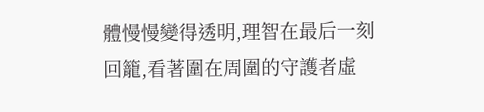體慢慢變得透明,理智在最后一刻回籠,看著圍在周圍的守護者虛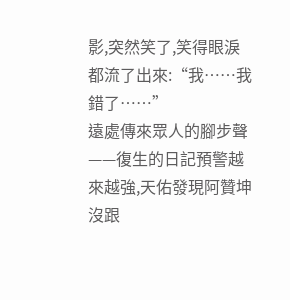影,突然笑了,笑得眼淚都流了出來:“我……我錯了……”
遠處傳來眾人的腳步聲——復生的日記預警越來越強,天佑發現阿贊坤沒跟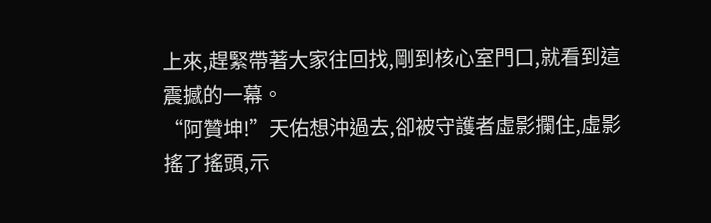上來,趕緊帶著大家往回找,剛到核心室門口,就看到這震撼的一幕。
“阿贊坤!”天佑想沖過去,卻被守護者虛影攔住,虛影搖了搖頭,示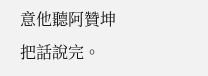意他聽阿贊坤把話說完。